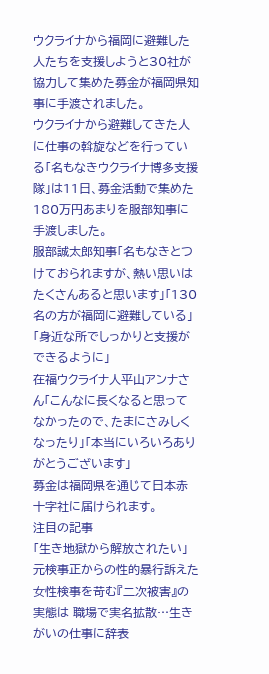ウクライナから福岡に避難した人たちを支援しようと30社が協力して集めた募金が福岡県知事に手渡されました。
ウクライナから避難してきた人に仕事の斡旋などを行っている「名もなきウクライナ博多支援隊」は11日、募金活動で集めた180万円あまりを服部知事に手渡しました。
服部誠太郎知事「名もなきとつけておられますが、熱い思いはたくさんあると思います」「130名の方が福岡に避難している」「身近な所でしっかりと支援ができるように」
在福ウクライナ人平山アンナさん「こんなに長くなると思ってなかったので、たまにさみしくなったり」「本当にいろいろありがとうございます」
募金は福岡県を通じて日本赤十字社に届けられます。
注目の記事
「生き地獄から解放されたい」元検事正からの性的暴行訴えた女性検事を苛む『二次被害』の実態は 職場で実名拡散…生きがいの仕事に辞表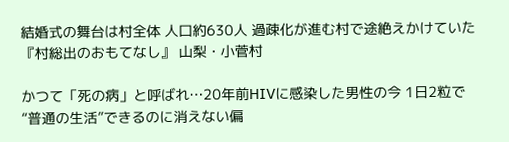結婚式の舞台は村全体 人口約630人 過疎化が進む村で途絶えかけていた『村総出のおもてなし』 山梨・小菅村

かつて「死の病」と呼ばれ…20年前HIVに感染した男性の今 1日2粒で“普通の生活”できるのに消えない偏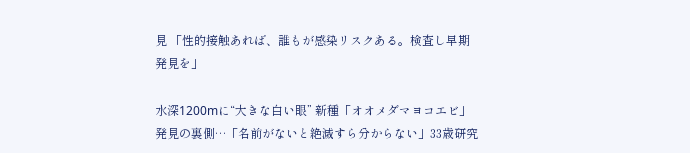見 「性的接触あれば、誰もが感染リスクある。検査し早期発見を」

水深1200mに“大きな白い眼” 新種「オオメダマヨコエビ」発見の裏側…「名前がないと絶滅すら分からない」33歳研究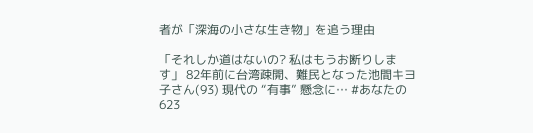者が「深海の小さな生き物」を追う理由

「それしか道はないの? 私はもうお断りします」 82年前に台湾疎開、難民となった池間キヨ子さん(93) 現代の “有事” 懸念に… #あなたの623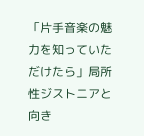「片手音楽の魅力を知っていただけたら」局所性ジストニアと向き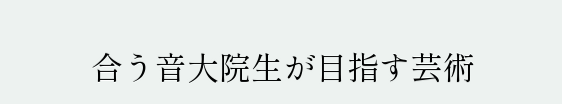合う音大院生が目指す芸術